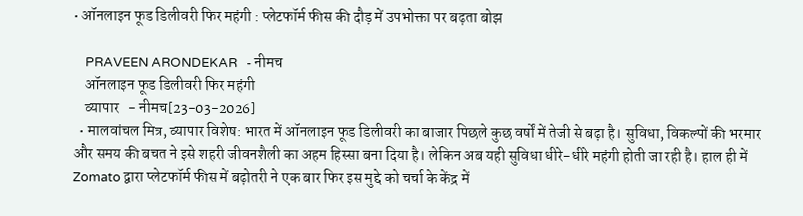• ऑनलाइन फूड डिलीवरी फिर महंगी : प्लेटफॉर्म फीस की दौड़ में उपभोक्ता पर बढ़ता बोझ

    PRAVEEN ARONDEKAR   - नीमच
    ऑनलाइन फूड डिलीवरी फिर महंगी
    व्यापार   - नीमच[23-03-2026]
  • मालवांचल मित्र, व्यापार विशेष: भारत में ऑनलाइन फूड डिलीवरी का बाजार पिछले कुछ वर्षों में तेजी से बढ़ा है। सुविधा, विकल्पों की भरमार और समय की बचत ने इसे शहरी जीवनशैली का अहम हिस्सा बना दिया है। लेकिन अब यही सुविधा धीरे-धीरे महंगी होती जा रही है। हाल ही में Zomato द्वारा प्लेटफॉर्म फीस में बढ़ोतरी ने एक बार फिर इस मुद्दे को चर्चा के केंद्र में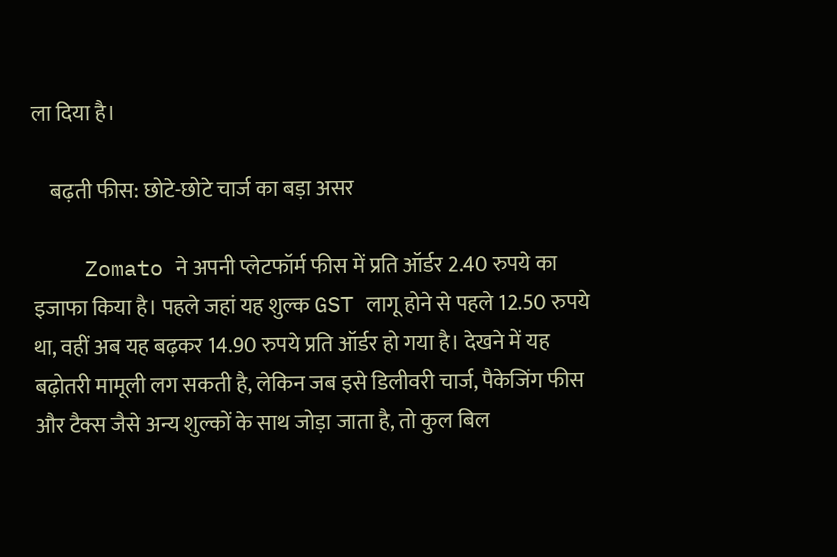ला दिया है।

    बढ़ती फीस: छोटे-छोटे चार्ज का बड़ा असर

    Zomato ने अपनी प्लेटफॉर्म फीस में प्रति ऑर्डर 2.40 रुपये का इजाफा किया है। पहले जहां यह शुल्क GST लागू होने से पहले 12.50 रुपये था, वहीं अब यह बढ़कर 14.90 रुपये प्रति ऑर्डर हो गया है। देखने में यह बढ़ोतरी मामूली लग सकती है, लेकिन जब इसे डिलीवरी चार्ज, पैकेजिंग फीस और टैक्स जैसे अन्य शुल्कों के साथ जोड़ा जाता है, तो कुल बिल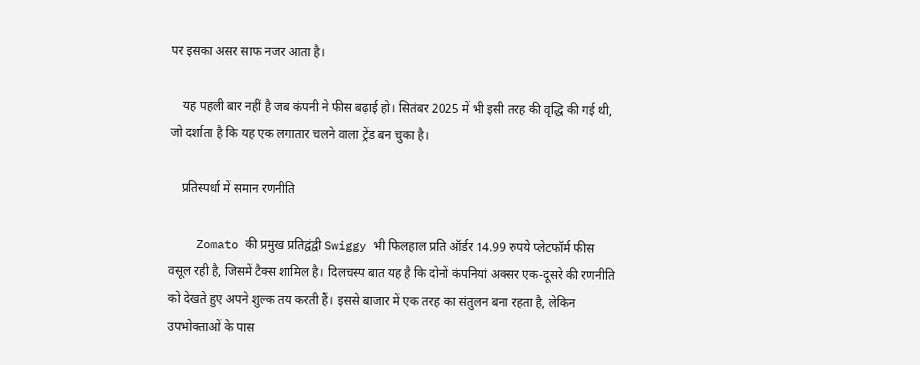पर इसका असर साफ नजर आता है।

    यह पहली बार नहीं है जब कंपनी ने फीस बढ़ाई हो। सितंबर 2025 में भी इसी तरह की वृद्धि की गई थी, जो दर्शाता है कि यह एक लगातार चलने वाला ट्रेंड बन चुका है।

    प्रतिस्पर्धा में समान रणनीति

    Zomato की प्रमुख प्रतिद्वंद्वी Swiggy भी फिलहाल प्रति ऑर्डर 14.99 रुपये प्लेटफॉर्म फीस वसूल रही है, जिसमें टैक्स शामिल है। दिलचस्प बात यह है कि दोनों कंपनियां अक्सर एक-दूसरे की रणनीति को देखते हुए अपने शुल्क तय करती हैं। इससे बाजार में एक तरह का संतुलन बना रहता है, लेकिन उपभोक्ताओं के पास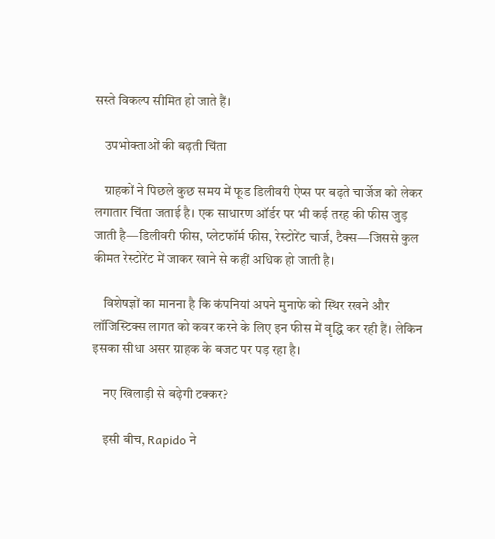सस्ते विकल्प सीमित हो जाते हैं।

    उपभोक्ताओं की बढ़ती चिंता

    ग्राहकों ने पिछले कुछ समय में फूड डिलीवरी ऐप्स पर बढ़ते चार्जेज को लेकर लगातार चिंता जताई है। एक साधारण ऑर्डर पर भी कई तरह की फीस जुड़ जाती है—डिलीवरी फीस, प्लेटफॉर्म फीस, रेस्टोरेंट चार्ज, टैक्स—जिससे कुल कीमत रेस्टोरेंट में जाकर खाने से कहीं अधिक हो जाती है।

    विशेषज्ञों का मानना है कि कंपनियां अपने मुनाफे को स्थिर रखने और लॉजिस्टिक्स लागत को कवर करने के लिए इन फीस में वृद्धि कर रही हैं। लेकिन इसका सीधा असर ग्राहक के बजट पर पड़ रहा है।

    नए खिलाड़ी से बढ़ेगी टक्कर?

    इसी बीच, Rapido ने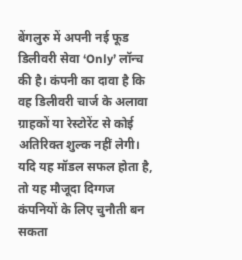बेंगलुरु में अपनी नई फूड डिलीवरी सेवा ‘Only’ लॉन्च की है। कंपनी का दावा है कि वह डिलीवरी चार्ज के अलावा ग्राहकों या रेस्टोरेंट से कोई अतिरिक्त शुल्क नहीं लेगी। यदि यह मॉडल सफल होता है, तो यह मौजूदा दिग्गज कंपनियों के लिए चुनौती बन सकता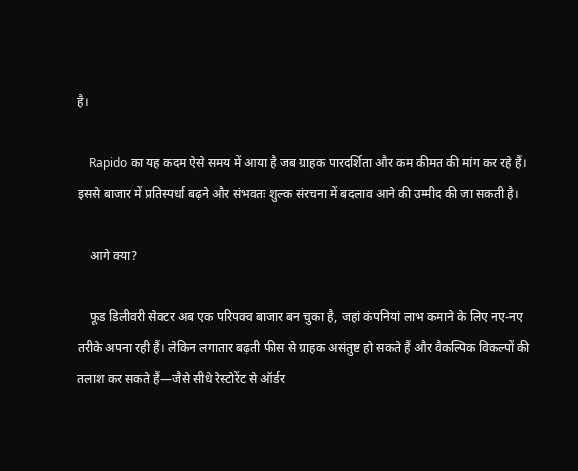है।

    Rapido का यह कदम ऐसे समय में आया है जब ग्राहक पारदर्शिता और कम कीमत की मांग कर रहे हैं। इससे बाजार में प्रतिस्पर्धा बढ़ने और संभवतः शुल्क संरचना में बदलाव आने की उम्मीद की जा सकती है।

    आगे क्या?

    फूड डिलीवरी सेक्टर अब एक परिपक्व बाजार बन चुका है, जहां कंपनियां लाभ कमाने के लिए नए-नए तरीके अपना रही हैं। लेकिन लगातार बढ़ती फीस से ग्राहक असंतुष्ट हो सकते हैं और वैकल्पिक विकल्पों की तलाश कर सकते हैं—जैसे सीधे रेस्टोरेंट से ऑर्डर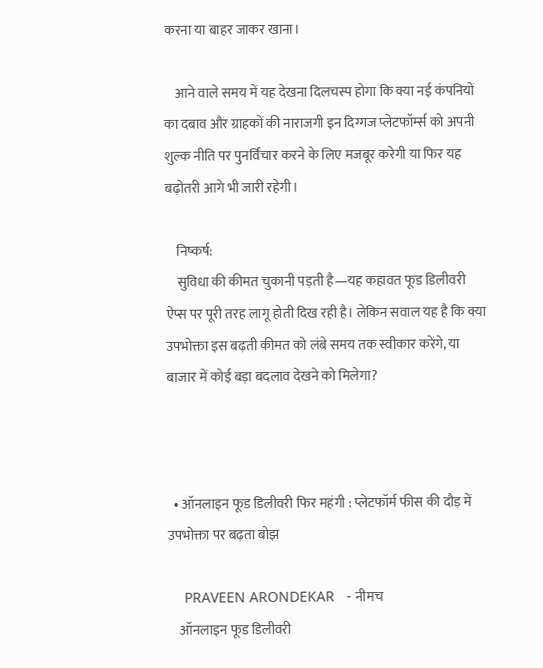करना या बाहर जाकर खाना।

    आने वाले समय में यह देखना दिलचस्प होगा कि क्या नई कंपनियों का दबाव और ग्राहकों की नाराजगी इन दिग्गज प्लेटफॉर्म्स को अपनी शुल्क नीति पर पुनर्विचार करने के लिए मजबूर करेगी या फिर यह बढ़ोतरी आगे भी जारी रहेगी।

    निष्कर्ष:
    सुविधा की कीमत चुकानी पड़ती है—यह कहावत फूड डिलीवरी ऐप्स पर पूरी तरह लागू होती दिख रही है। लेकिन सवाल यह है कि क्या उपभोक्ता इस बढ़ती कीमत को लंबे समय तक स्वीकार करेंगे, या बाजार में कोई बड़ा बदलाव देखने को मिलेगा?



  • ऑनलाइन फूड डिलीवरी फिर महंगी : प्लेटफॉर्म फीस की दौड़ में उपभोक्ता पर बढ़ता बोझ

    PRAVEEN ARONDEKAR   - नीमच
    ऑनलाइन फूड डिलीवरी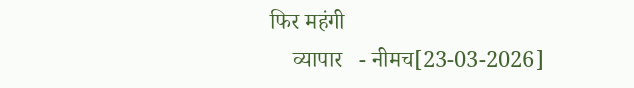फिर महंगी
    व्यापार   - नीमच[23-03-2026]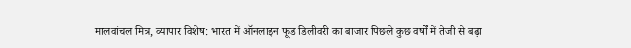मालवांचल मित्र, व्यापार विशेष: भारत में ऑनलाइन फूड डिलीवरी का बाजार पिछले कुछ वर्षों में तेजी से बढ़ा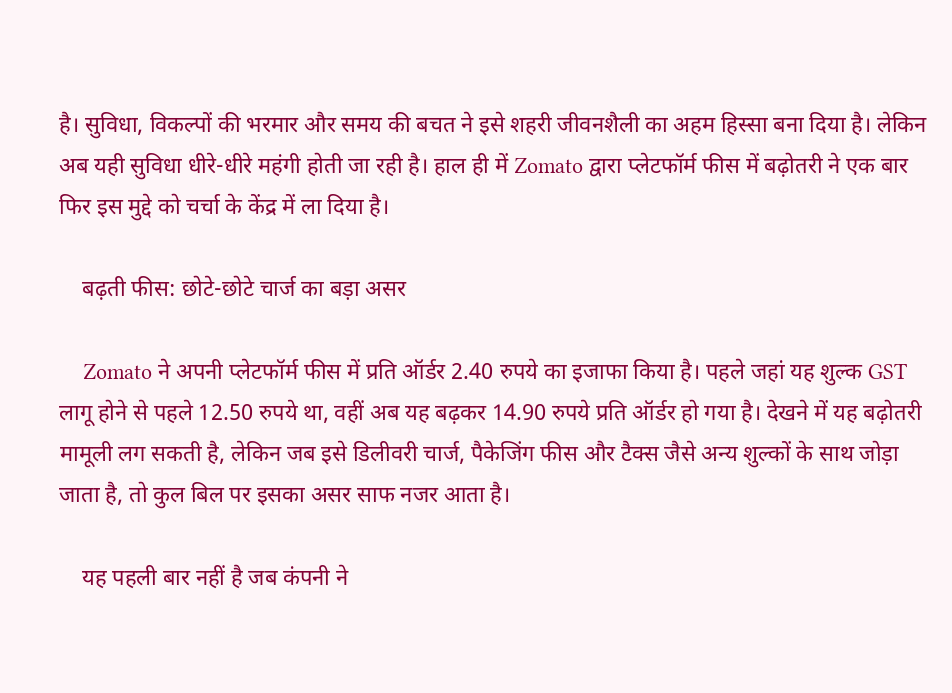है। सुविधा, विकल्पों की भरमार और समय की बचत ने इसे शहरी जीवनशैली का अहम हिस्सा बना दिया है। लेकिन अब यही सुविधा धीरे-धीरे महंगी होती जा रही है। हाल ही में Zomato द्वारा प्लेटफॉर्म फीस में बढ़ोतरी ने एक बार फिर इस मुद्दे को चर्चा के केंद्र में ला दिया है।

    बढ़ती फीस: छोटे-छोटे चार्ज का बड़ा असर

    Zomato ने अपनी प्लेटफॉर्म फीस में प्रति ऑर्डर 2.40 रुपये का इजाफा किया है। पहले जहां यह शुल्क GST लागू होने से पहले 12.50 रुपये था, वहीं अब यह बढ़कर 14.90 रुपये प्रति ऑर्डर हो गया है। देखने में यह बढ़ोतरी मामूली लग सकती है, लेकिन जब इसे डिलीवरी चार्ज, पैकेजिंग फीस और टैक्स जैसे अन्य शुल्कों के साथ जोड़ा जाता है, तो कुल बिल पर इसका असर साफ नजर आता है।

    यह पहली बार नहीं है जब कंपनी ने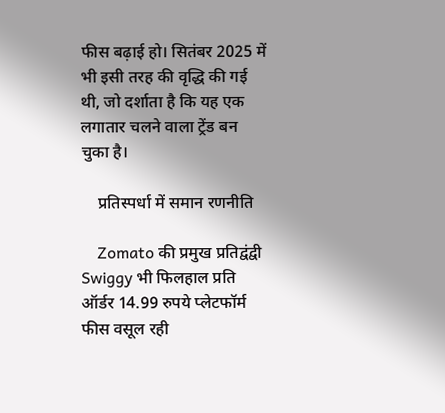फीस बढ़ाई हो। सितंबर 2025 में भी इसी तरह की वृद्धि की गई थी, जो दर्शाता है कि यह एक लगातार चलने वाला ट्रेंड बन चुका है।

    प्रतिस्पर्धा में समान रणनीति

    Zomato की प्रमुख प्रतिद्वंद्वी Swiggy भी फिलहाल प्रति ऑर्डर 14.99 रुपये प्लेटफॉर्म फीस वसूल रही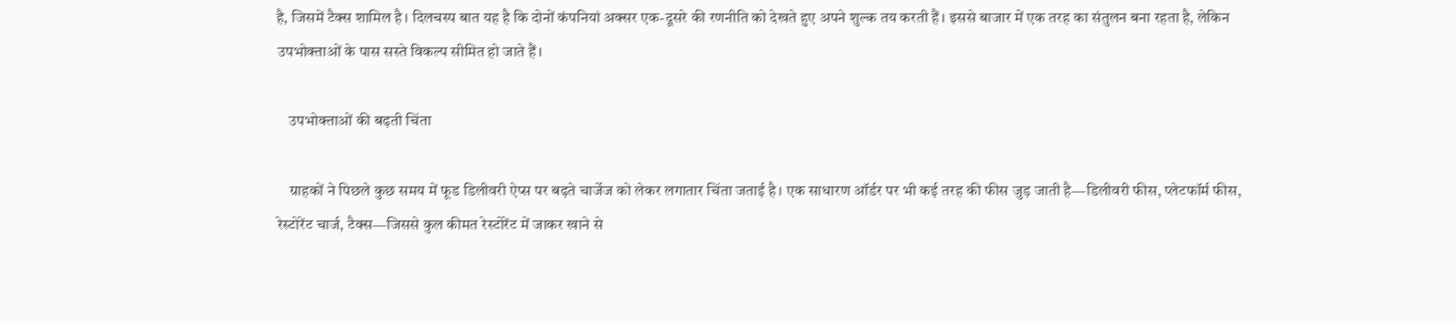है, जिसमें टैक्स शामिल है। दिलचस्प बात यह है कि दोनों कंपनियां अक्सर एक-दूसरे की रणनीति को देखते हुए अपने शुल्क तय करती हैं। इससे बाजार में एक तरह का संतुलन बना रहता है, लेकिन उपभोक्ताओं के पास सस्ते विकल्प सीमित हो जाते हैं।

    उपभोक्ताओं की बढ़ती चिंता

    ग्राहकों ने पिछले कुछ समय में फूड डिलीवरी ऐप्स पर बढ़ते चार्जेज को लेकर लगातार चिंता जताई है। एक साधारण ऑर्डर पर भी कई तरह की फीस जुड़ जाती है—डिलीवरी फीस, प्लेटफॉर्म फीस, रेस्टोरेंट चार्ज, टैक्स—जिससे कुल कीमत रेस्टोरेंट में जाकर खाने से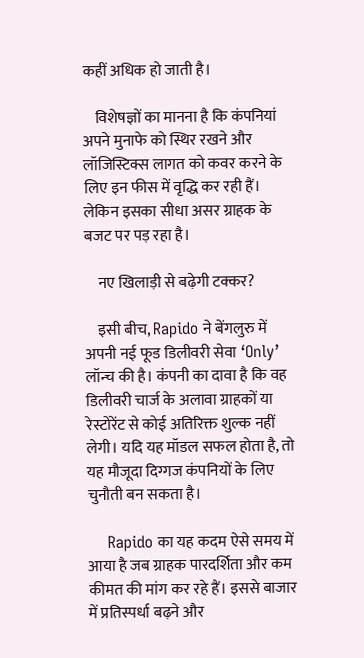कहीं अधिक हो जाती है।

    विशेषज्ञों का मानना है कि कंपनियां अपने मुनाफे को स्थिर रखने और लॉजिस्टिक्स लागत को कवर करने के लिए इन फीस में वृद्धि कर रही हैं। लेकिन इसका सीधा असर ग्राहक के बजट पर पड़ रहा है।

    नए खिलाड़ी से बढ़ेगी टक्कर?

    इसी बीच, Rapido ने बेंगलुरु में अपनी नई फूड डिलीवरी सेवा ‘Only’ लॉन्च की है। कंपनी का दावा है कि वह डिलीवरी चार्ज के अलावा ग्राहकों या रेस्टोरेंट से कोई अतिरिक्त शुल्क नहीं लेगी। यदि यह मॉडल सफल होता है, तो यह मौजूदा दिग्गज कंपनियों के लिए चुनौती बन सकता है।

    Rapido का यह कदम ऐसे समय में आया है जब ग्राहक पारदर्शिता और कम कीमत की मांग कर रहे हैं। इससे बाजार में प्रतिस्पर्धा बढ़ने और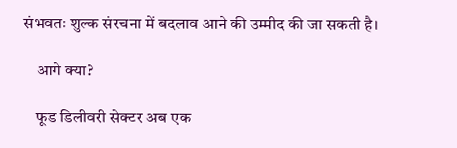संभवतः शुल्क संरचना में बदलाव आने की उम्मीद की जा सकती है।

    आगे क्या?

    फूड डिलीवरी सेक्टर अब एक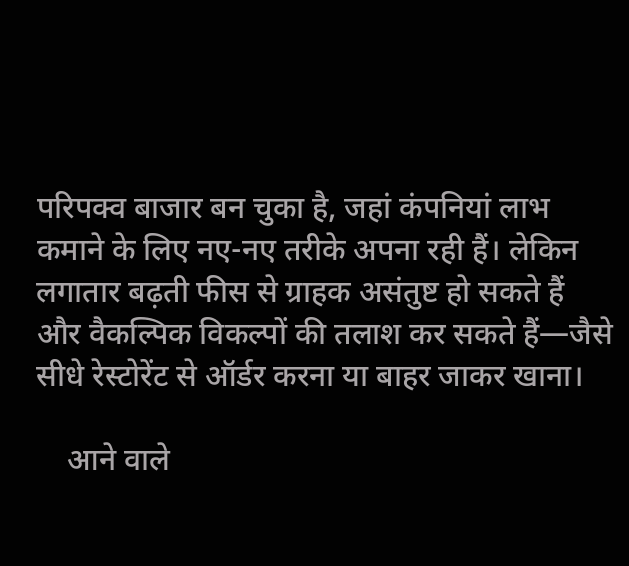परिपक्व बाजार बन चुका है, जहां कंपनियां लाभ कमाने के लिए नए-नए तरीके अपना रही हैं। लेकिन लगातार बढ़ती फीस से ग्राहक असंतुष्ट हो सकते हैं और वैकल्पिक विकल्पों की तलाश कर सकते हैं—जैसे सीधे रेस्टोरेंट से ऑर्डर करना या बाहर जाकर खाना।

    आने वाले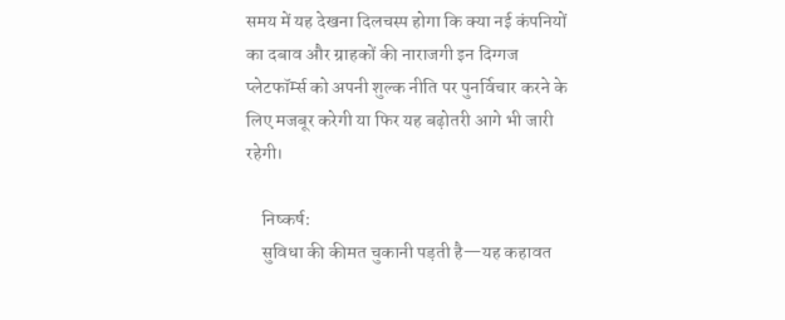समय में यह देखना दिलचस्प होगा कि क्या नई कंपनियों का दबाव और ग्राहकों की नाराजगी इन दिग्गज प्लेटफॉर्म्स को अपनी शुल्क नीति पर पुनर्विचार करने के लिए मजबूर करेगी या फिर यह बढ़ोतरी आगे भी जारी रहेगी।

    निष्कर्ष:
    सुविधा की कीमत चुकानी पड़ती है—यह कहावत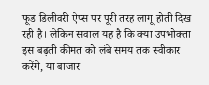फूड डिलीवरी ऐप्स पर पूरी तरह लागू होती दिख रही है। लेकिन सवाल यह है कि क्या उपभोक्ता इस बढ़ती कीमत को लंबे समय तक स्वीकार करेंगे, या बाजार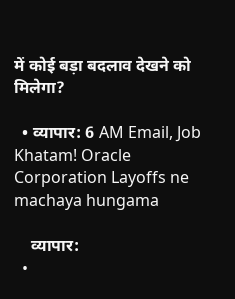में कोई बड़ा बदलाव देखने को मिलेगा?

  • व्यापार: 6 AM Email, Job Khatam! Oracle Corporation Layoffs ne machaya hungama

    व्यापार:
  •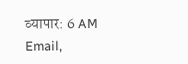व्यापार: 6 AM Email,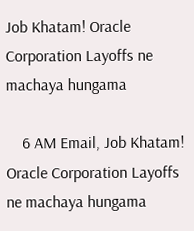Job Khatam! Oracle Corporation Layoffs ne machaya hungama

    6 AM Email, Job Khatam! Oracle Corporation Layoffs ne machaya hungama